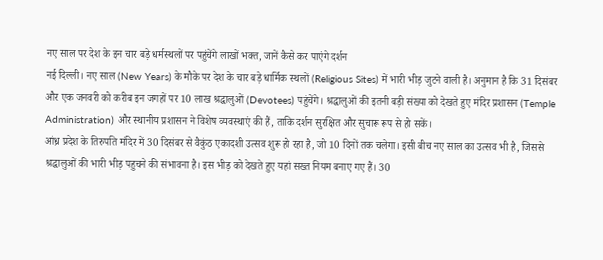नए साल पर देश के इन चार बड़े धर्मस्थलों पर पहुंचेंगे लाखों भक्त, जानें कैसे कर पाएंगे दर्शन
नई दिल्ली। नए साल (New Years) के मौके पर देश के चार बड़े धार्मिक स्थलों (Religious Sites) में भारी भीड़ जुटने वाली है। अनुमान है कि 31 दिसंबर और एक जनवरी को करीब इन जगहों पर 10 लाख श्रद्धालुओं (Devotees) पहुंचेंगे। श्रद्धालुओं की इतनी बड़ी संख्या को देखते हुए मंदिर प्रशासन (Temple Administration) और स्थानीय प्रशासन ने विशेष व्यवस्थाएं की हैं, ताकि दर्शन सुरक्षित और सुचारू रूप से हो सकें।
आंध्र प्रदेश के तिरुपति मंदिर में 30 दिसंबर से वैकुंठ एकादशी उत्सव शुरू हो रहा है, जो 10 दिनों तक चलेगा। इसी बीच नए साल का उत्सव भी है, जिससे श्रद्धालुओं की भारी भीड़ पहुचने की संभावना है। इस भीड़ को देखते हुए यहां सख्त नियम बनाए गए हैं। 30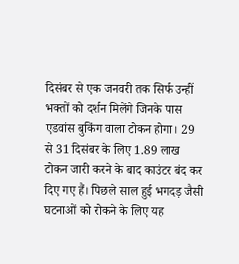दिसंबर से एक जनवरी तक सिर्फ उन्हीं भक्तों को दर्शन मिलेंगे जिनके पास एडवांस बुकिंग वाला टोकन होगा। 29 से 31 दिसंबर के लिए 1.89 लाख टोकन जारी करने के बाद काउंटर बंद कर दिए गए हैं। पिछले साल हुई भगदड़ जैसी घटनाओं को रोकने के लिए यह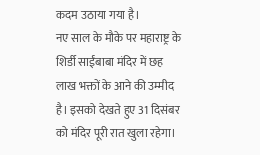कदम उठाया गया है।
नए साल के मौके पर महाराष्ट्र के शिर्डी साईंबाबा मंदिर में छह लाख भक्तों के आने की उम्मीद है। इसको देखते हुए 31 दिसंबर को मंदिर पूरी रात खुला रहेगा।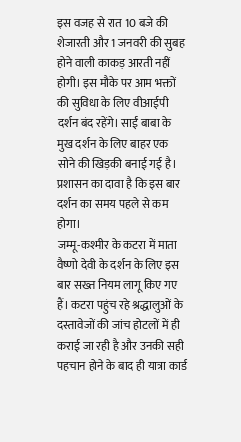इस वजह से रात 10 बजे की शेजारती और 1 जनवरी की सुबह होने वाली काकड़ आरती नहीं होगी। इस मौके पर आम भक्तों की सुविधा के लिए वीआईपी दर्शन बंद रहेंगे। साईं बाबा के मुख दर्शन के लिए बाहर एक सोने की खिड़की बनाई गई है। प्रशासन का दावा है कि इस बार दर्शन का समय पहले से कम होगा।
जम्मू-कश्मीर के कटरा में माता वैष्णो देवी के दर्शन के लिए इस बार सख्त नियम लागू किए गए हैं। कटरा पहुंच रहे श्रद्धालुओं के दस्तावेजों की जांच होटलों में ही कराई जा रही है और उनकी सही पहचान होने के बाद ही यात्रा कार्ड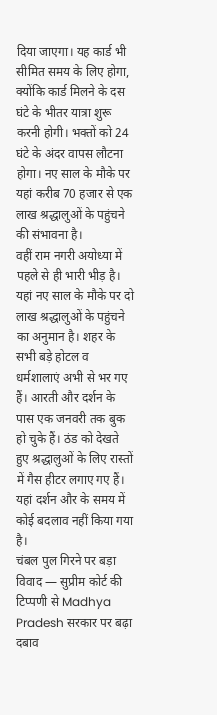दिया जाएगा। यह कार्ड भी सीमित समय के लिए होगा, क्योंकि कार्ड मिलने के दस घंटे के भीतर यात्रा शुरू करनी होगी। भक्तों को 24 घंटे के अंदर वापस लौटना होगा। नए साल के मौके पर यहां करीब 70 हजार से एक लाख श्रद्धालुओं के पहुंचने की संभावना है।
वहीं राम नगरी अयोध्या में पहले से ही भारी भीड़ है। यहां नए साल के मौके पर दो लाख श्रद्धालुओं के पहुंचने का अनुमान है। शहर के सभी बड़े होटल व धर्मशालाएं अभी से भर गए हैं। आरती और दर्शन के पास एक जनवरी तक बुक हो चुके हैं। ठंड को देखते हुए श्रद्धालुओं के लिए रास्तों में गैस हीटर लगाए गए हैं। यहां दर्शन और के समय में कोई बदलाव नहीं किया गया है।
चंबल पुल गिरने पर बड़ा विवाद — सुप्रीम कोर्ट की टिप्पणी से Madhya Pradesh सरकार पर बढ़ा दबाव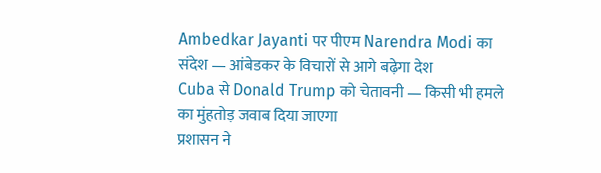Ambedkar Jayanti पर पीएम Narendra Modi का संदेश — आंबेडकर के विचारों से आगे बढ़ेगा देश
Cuba से Donald Trump को चेतावनी — किसी भी हमले का मुंहतोड़ जवाब दिया जाएगा
प्रशासन ने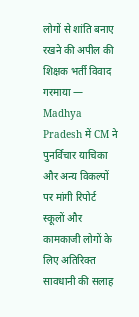लोगों से शांति बनाए रखने की अपील की
शिक्षक भर्ती विवाद गरमाया — Madhya Pradesh में CM ने पुनर्विचार याचिका और अन्य विकल्पों पर मांगी रिपोर्ट
स्कूलों और कामकाजी लोगों के लिए अतिरिक्त सावधानी की सलाह